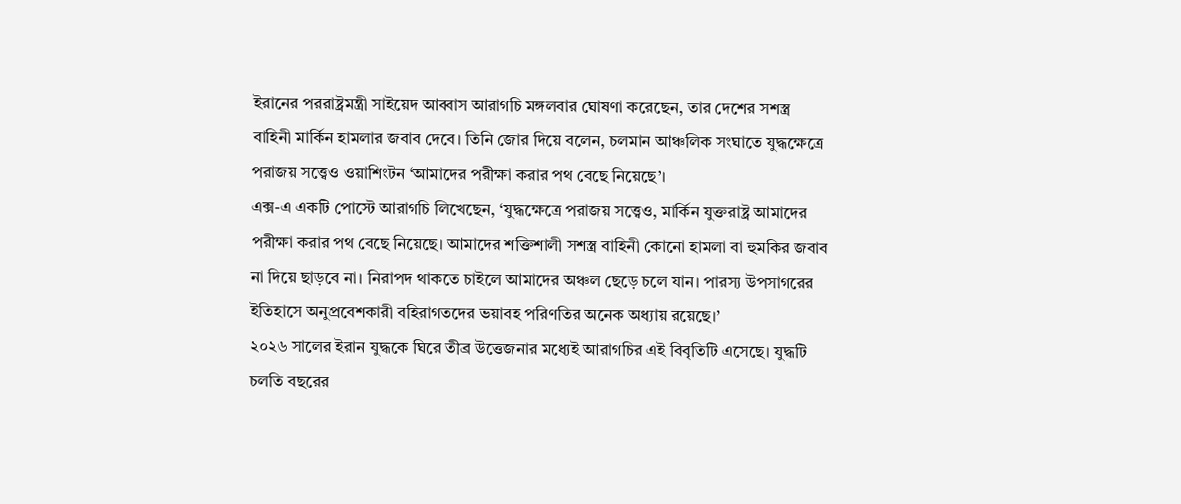ইরানের পররাষ্ট্রমন্ত্রী সাইয়েদ আব্বাস আরাগচি মঙ্গলবার ঘোষণা করেছেন, তার দেশের সশস্ত্র বাহিনী মার্কিন হামলার জবাব দেবে। তিনি জোর দিয়ে বলেন, চলমান আঞ্চলিক সংঘাতে যুদ্ধক্ষেত্রে পরাজয় সত্ত্বেও ওয়াশিংটন ‘আমাদের পরীক্ষা করার পথ বেছে নিয়েছে’।
এক্স-এ একটি পোস্টে আরাগচি লিখেছেন, ‘যুদ্ধক্ষেত্রে পরাজয় সত্ত্বেও, মার্কিন যুক্তরাষ্ট্র আমাদের পরীক্ষা করার পথ বেছে নিয়েছে। আমাদের শক্তিশালী সশস্ত্র বাহিনী কোনো হামলা বা হুমকির জবাব না দিয়ে ছাড়বে না। নিরাপদ থাকতে চাইলে আমাদের অঞ্চল ছেড়ে চলে যান। পারস্য উপসাগরের ইতিহাসে অনুপ্রবেশকারী বহিরাগতদের ভয়াবহ পরিণতির অনেক অধ্যায় রয়েছে।’
২০২৬ সালের ইরান যুদ্ধকে ঘিরে তীব্র উত্তেজনার মধ্যেই আরাগচির এই বিবৃতিটি এসেছে। যুদ্ধটি চলতি বছরের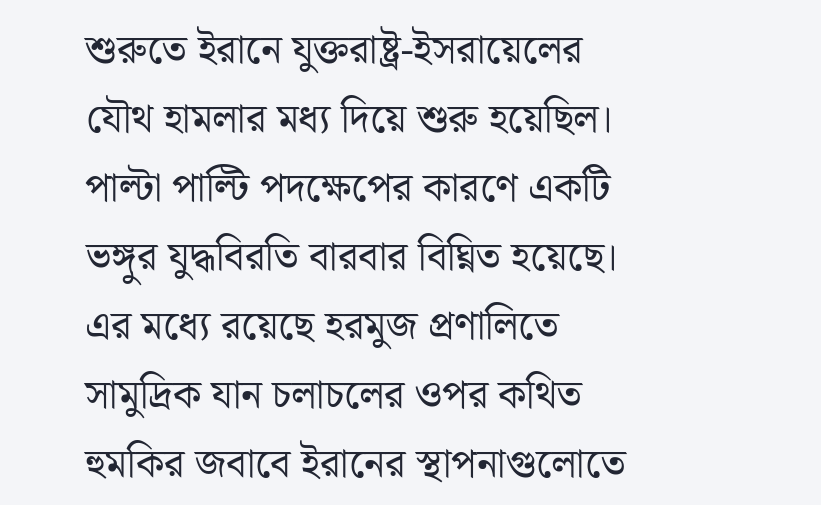শুরুতে ইরানে যুক্তরাষ্ট্র-ইসরায়েলের যৌথ হামলার মধ্য দিয়ে শুরু হয়েছিল।
পাল্টা পাল্টি পদক্ষেপের কারণে একটি ভঙ্গুর যুদ্ধবিরতি বারবার বিঘ্নিত হয়েছে। এর মধ্যে রয়েছে হরমুজ প্রণালিতে সামুদ্রিক যান চলাচলের ওপর কথিত হুমকির জবাবে ইরানের স্থাপনাগুলোতে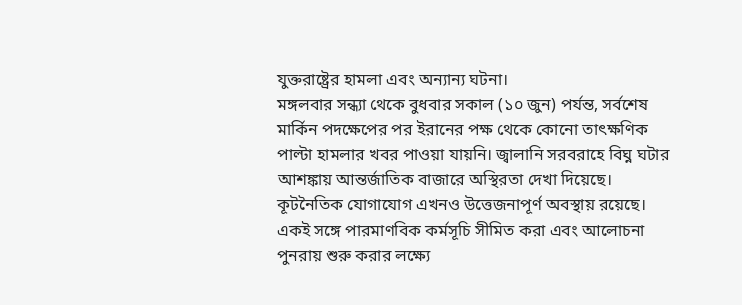যুক্তরাষ্ট্রের হামলা এবং অন্যান্য ঘটনা।
মঙ্গলবার সন্ধ্যা থেকে বুধবার সকাল (১০ জুন) পর্যন্ত, সর্বশেষ মার্কিন পদক্ষেপের পর ইরানের পক্ষ থেকে কোনো তাৎক্ষণিক পাল্টা হামলার খবর পাওয়া যায়নি। জ্বালানি সরবরাহে বিঘ্ন ঘটার আশঙ্কায় আন্তর্জাতিক বাজারে অস্থিরতা দেখা দিয়েছে।
কূটনৈতিক যোগাযোগ এখনও উত্তেজনাপূর্ণ অবস্থায় রয়েছে। একই সঙ্গে পারমাণবিক কর্মসূচি সীমিত করা এবং আলোচনা পুনরায় শুরু করার লক্ষ্যে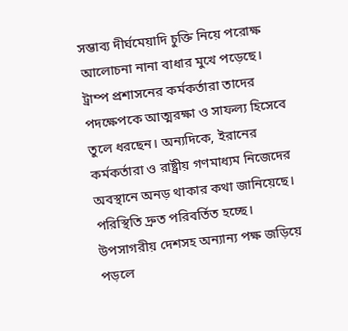সম্ভাব্য দীর্ঘমেয়াদি চুক্তি নিয়ে পরোক্ষ আলোচনা নানা বাধার মুখে পড়েছে।
ট্রাম্প প্রশাসনের কর্মকর্তারা তাদের পদক্ষেপকে আত্মরক্ষা ও সাফল্য হিসেবে তুলে ধরছেন। অন্যদিকে, ইরানের কর্মকর্তারা ও রাষ্ট্রীয় গণমাধ্যম নিজেদের অবস্থানে অনড় থাকার কথা জানিয়েছে। পরিস্থিতি দ্রুত পরিবর্তিত হচ্ছে। উপসাগরীয় দেশসহ অন্যান্য পক্ষ জড়িয়ে পড়লে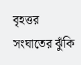বৃহত্তর সংঘাতের ঝুঁকি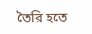তৈরি হতে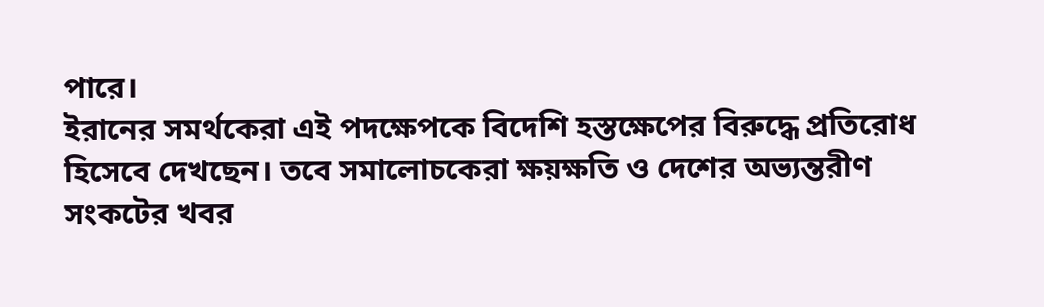পারে।
ইরানের সমর্থকেরা এই পদক্ষেপকে বিদেশি হস্তক্ষেপের বিরুদ্ধে প্রতিরোধ হিসেবে দেখছেন। তবে সমালোচকেরা ক্ষয়ক্ষতি ও দেশের অভ্যন্তরীণ সংকটের খবর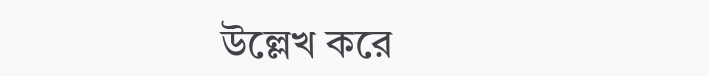উল্লেখ করে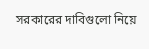সরকারের দাবিগুলো নিয়ে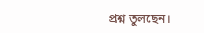প্রশ্ন তুলছেন।